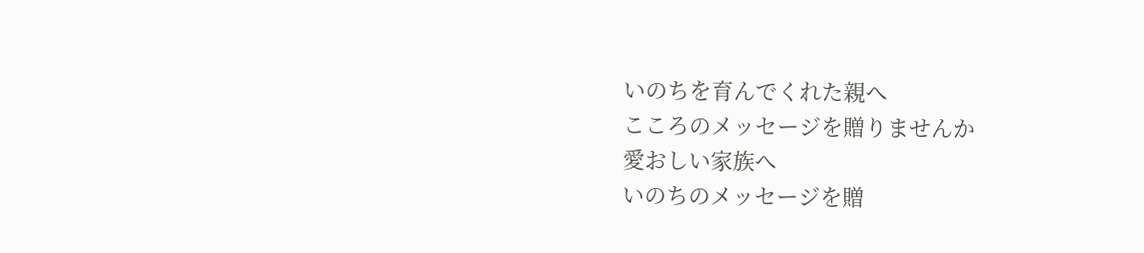いのちを育んでくれた親へ
こころのメッセージを贈りませんか
愛おしい家族へ
いのちのメッセージを贈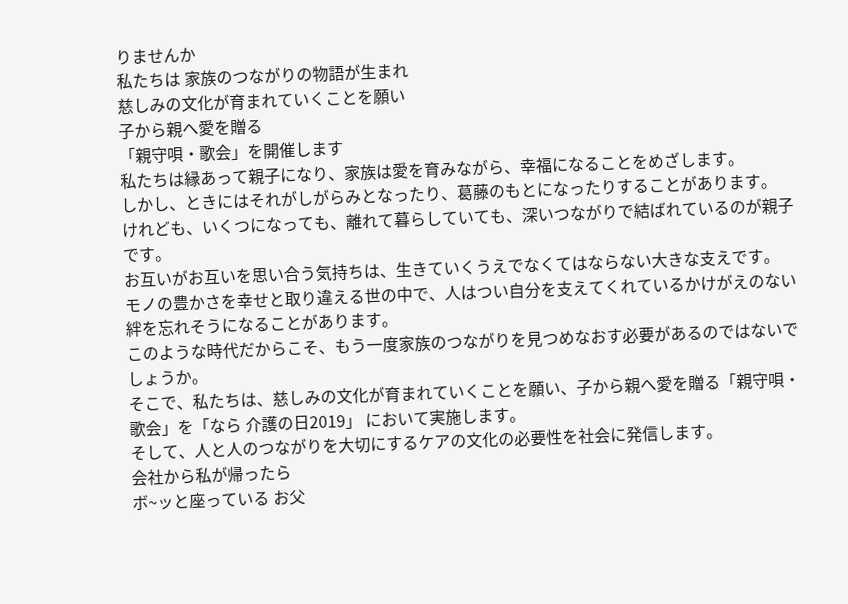りませんか
私たちは 家族のつながりの物語が生まれ
慈しみの文化が育まれていくことを願い
子から親へ愛を贈る
「親守唄・歌会」を開催します
私たちは縁あって親子になり、家族は愛を育みながら、幸福になることをめざします。
しかし、ときにはそれがしがらみとなったり、葛藤のもとになったりすることがあります。
けれども、いくつになっても、離れて暮らしていても、深いつながりで結ばれているのが親子です。
お互いがお互いを思い合う気持ちは、生きていくうえでなくてはならない大きな支えです。
モノの豊かさを幸せと取り違える世の中で、人はつい自分を支えてくれているかけがえのない絆を忘れそうになることがあります。
このような時代だからこそ、もう一度家族のつながりを見つめなおす必要があるのではないでしょうか。
そこで、私たちは、慈しみの文化が育まれていくことを願い、子から親へ愛を贈る「親守唄・歌会」を「なら 介護の日2019」 において実施します。
そして、人と人のつながりを大切にするケアの文化の必要性を社会に発信します。
会社から私が帰ったら
ボ~ッと座っている お父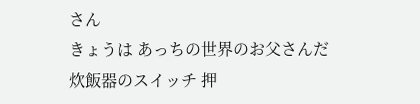さん
きょうは あっちの世界のお父さんだ
炊飯器のスイッチ 押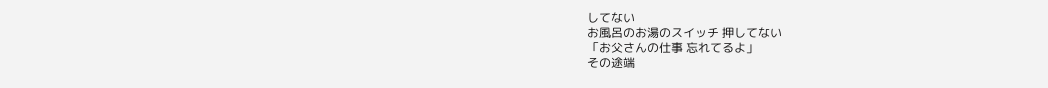してない
お風呂のお湯のスイッチ 押してない
「お父さんの仕事 忘れてるよ」
その途端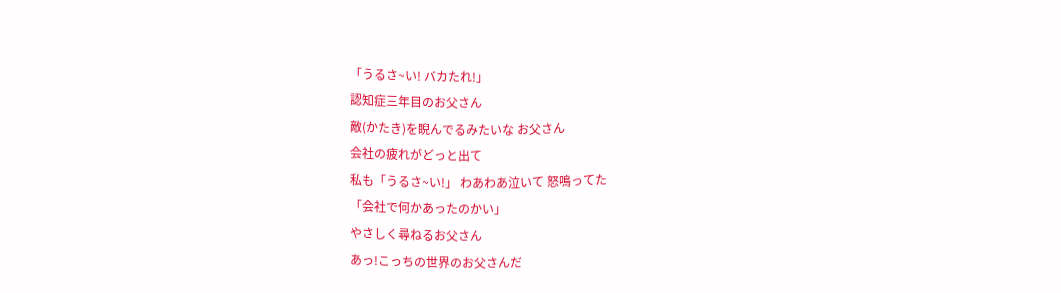「うるさ~い! バカたれ!」
認知症三年目のお父さん
敵(かたき)を睨んでるみたいな お父さん
会社の疲れがどっと出て
私も「うるさ~い!」 わあわあ泣いて 怒鳴ってた
「会社で何かあったのかい」
やさしく尋ねるお父さん
あっ!こっちの世界のお父さんだ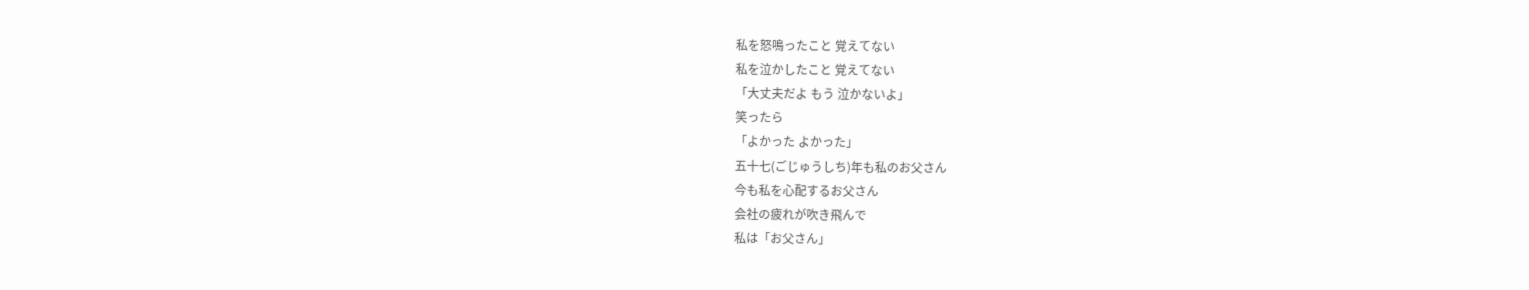私を怒鳴ったこと 覚えてない
私を泣かしたこと 覚えてない
「大丈夫だよ もう 泣かないよ」
笑ったら
「よかった よかった」
五十七(ごじゅうしち)年も私のお父さん
今も私を心配するお父さん
会社の疲れが吹き飛んで
私は「お父さん」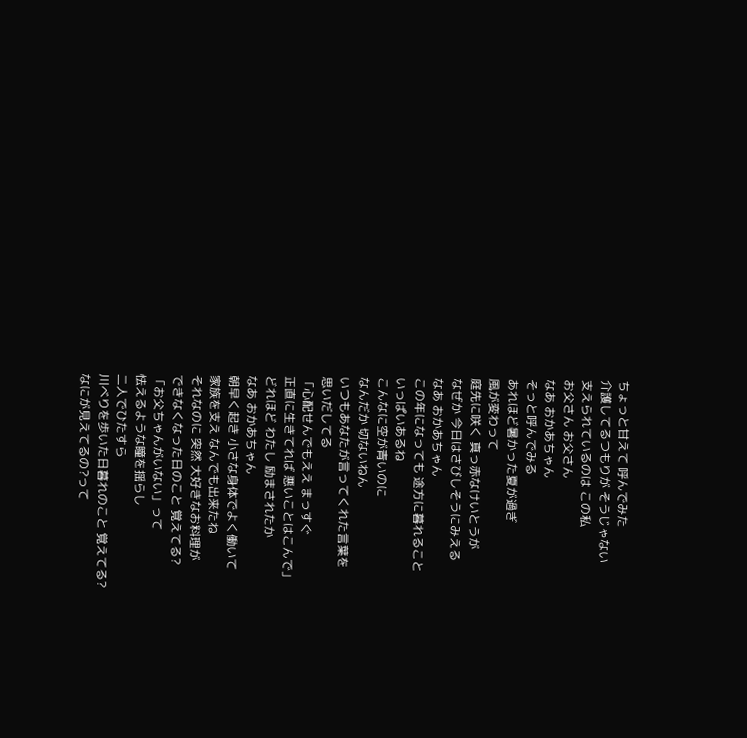ちょっと甘えて 呼んでみた
介護してるつもりが そうじゃない
支えられているのは この私
お父さん お父さん
なあ おかあちゃん
そっと呼んでみる
あれほど暑かった夏が過ぎ
風が変わって
庭先に咲く 真っ赤なけいとうが
なぜか 今日はさびしそうにみえる
なあ おかあちゃん
この年になっても 途方に暮れること
いっぱいあるね
こんなに空が青いのに
なんだか 切ないねん
いつもあなたが言ってくれた言葉を
思いだしてる
「心配せんでもええ まっすぐ
正直に生きてれば 悪いことはこんで」
どれほど わたし 励まされたか
なあ おかあちゃん
朝早く起き 小さな身体でよく働いて
家族を支え なんでも出来たね
それなのに 突然 大好きなお料理が
できなくなった日のこと 覚えてる?
「お父ちゃんがいない」って
怯えるような瞳を揺らし
二人でひたすら
川べりを歩いた日暮れのこと 覚えてる?
なにが見えてるの?って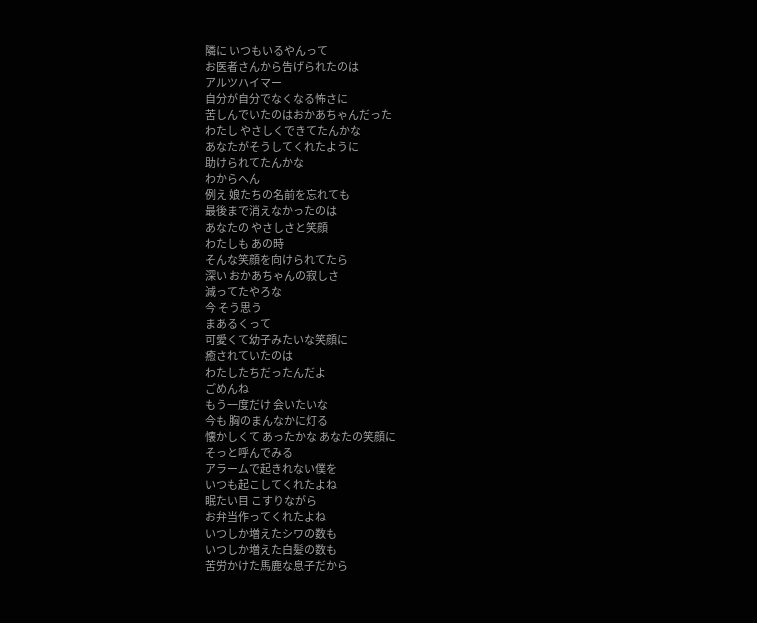隣に いつもいるやんって
お医者さんから告げられたのは
アルツハイマー
自分が自分でなくなる怖さに
苦しんでいたのはおかあちゃんだった
わたし やさしくできてたんかな
あなたがそうしてくれたように
助けられてたんかな
わからへん
例え 娘たちの名前を忘れても
最後まで消えなかったのは
あなたの やさしさと笑顔
わたしも あの時
そんな笑顔を向けられてたら
深い おかあちゃんの寂しさ
減ってたやろな
今 そう思う
まあるくって
可愛くて幼子みたいな笑顔に
癒されていたのは
わたしたちだったんだよ
ごめんね
もう一度だけ 会いたいな
今も 胸のまんなかに灯る
懐かしくて あったかな あなたの笑顔に
そっと呼んでみる
アラームで起きれない僕を
いつも起こしてくれたよね
眠たい目 こすりながら
お弁当作ってくれたよね
いつしか増えたシワの数も
いつしか増えた白髪の数も
苦労かけた馬鹿な息子だから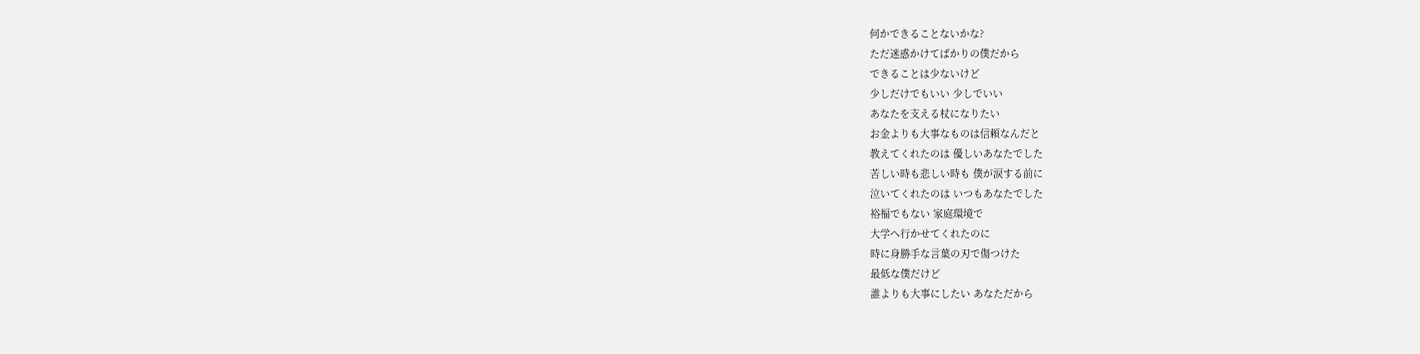何かできることないかな?
ただ迷惑かけてばかりの僕だから
できることは少ないけど
少しだけでもいい 少しでいい
あなたを支える杖になりたい
お金よりも大事なものは信頼なんだと
教えてくれたのは 優しいあなたでした
苦しい時も悲しい時も 僕が涙する前に
泣いてくれたのは いつもあなたでした
裕福でもない 家庭環境で
大学へ行かせてくれたのに
時に身勝手な言葉の刃で傷つけた
最低な僕だけど
誰よりも大事にしたい あなただから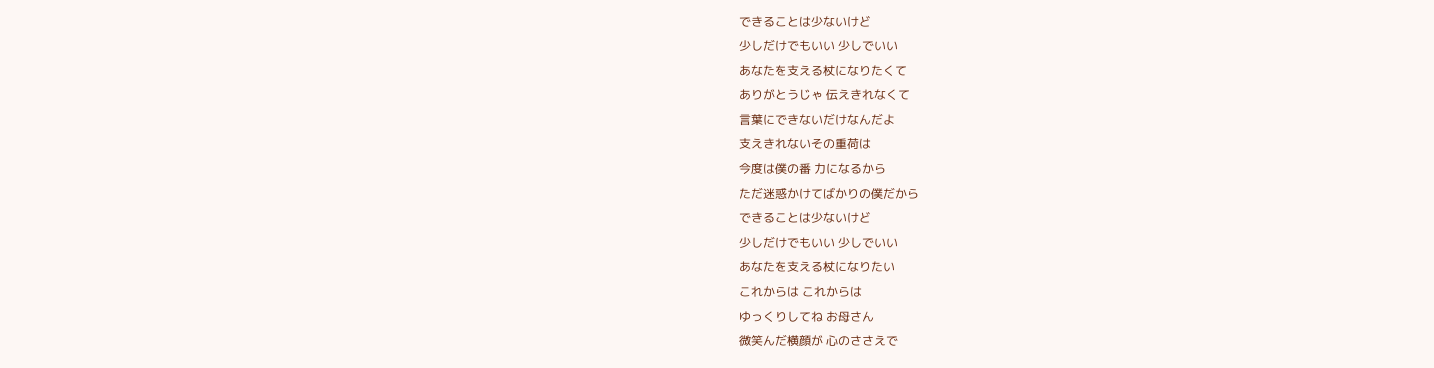できることは少ないけど
少しだけでもいい 少しでいい
あなたを支える杖になりたくて
ありがとうじゃ 伝えきれなくて
言葉にできないだけなんだよ
支えきれないその重荷は
今度は僕の番 力になるから
ただ迷惑かけてばかりの僕だから
できることは少ないけど
少しだけでもいい 少しでいい
あなたを支える杖になりたい
これからは これからは
ゆっくりしてね お母さん
微笑んだ横顔が 心のささえで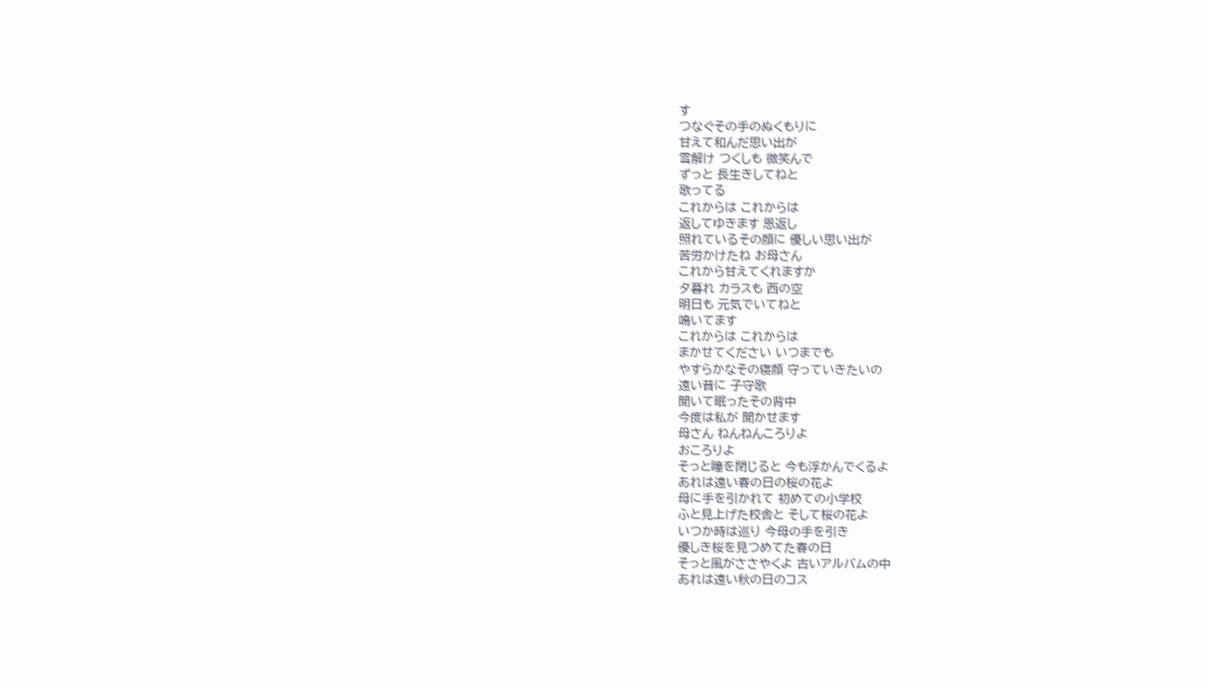す
つなぐその手のぬくもりに
甘えて和んだ思い出が
雪解け つくしも 微笑んで
ずっと 長生きしてねと
歌ってる
これからは これからは
返してゆきます 恩返し
照れているその顔に 優しい思い出が
苦労かけたね お母さん
これから甘えてくれますか
夕暮れ カラスも 西の空
明日も 元気でいてねと
鳴いてます
これからは これからは
まかせてください いつまでも
やすらかなその寝顔 守っていきたいの
遠い昔に 子守歌
聞いて眠ったその背中
今度は私が 聞かせます
母さん ねんねんころりよ
おころりよ
そっと瞳を閉じると 今も浮かんでくるよ
あれは遠い春の日の桜の花よ
母に手を引かれて 初めての小学校
ふと見上げた校舎と そして桜の花よ
いつか時は巡り 今母の手を引き
優しき桜を見つめてた春の日
そっと風がささやくよ 古いアルバムの中
あれは遠い秋の日のコス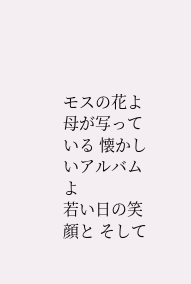モスの花よ
母が写っている 懐かしいアルバムよ
若い日の笑顔と そして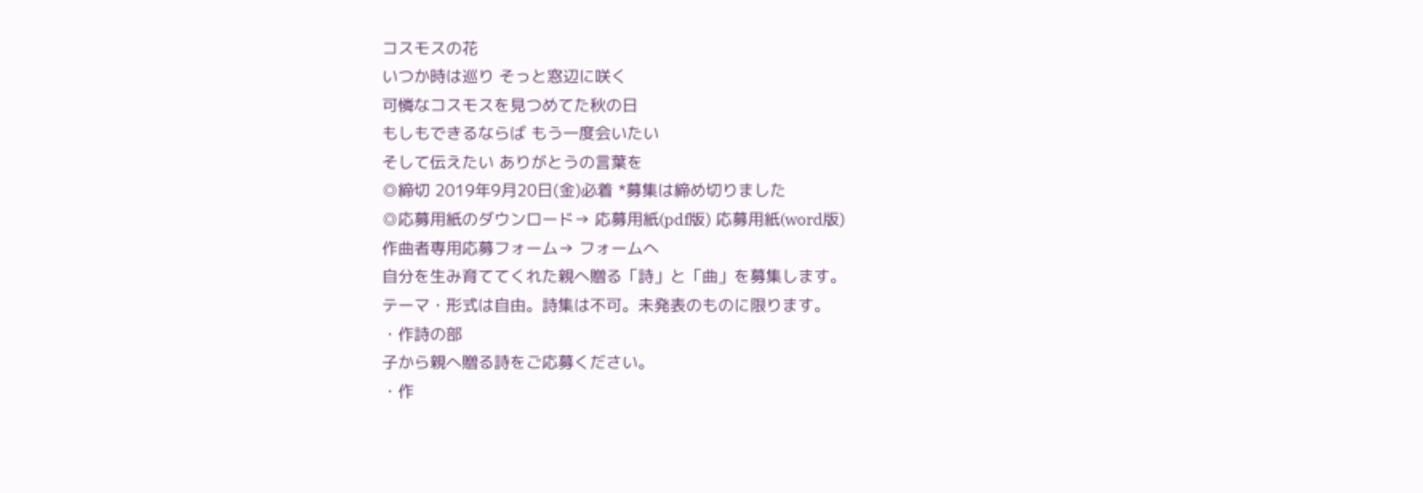コスモスの花
いつか時は巡り そっと窓辺に咲く
可憐なコスモスを見つめてた秋の日
もしもできるならば もう一度会いたい
そして伝えたい ありがとうの言葉を
◎締切 2019年9月20日(金)必着 *募集は締め切りました
◎応募用紙のダウンロード→ 応募用紙(pdf版) 応募用紙(word版)
作曲者専用応募フォーム→ フォームへ
自分を生み育ててくれた親へ贈る「詩」と「曲」を募集します。
テーマ・形式は自由。詩集は不可。未発表のものに限ります。
・作詩の部
子から親へ贈る詩をご応募ください。
・作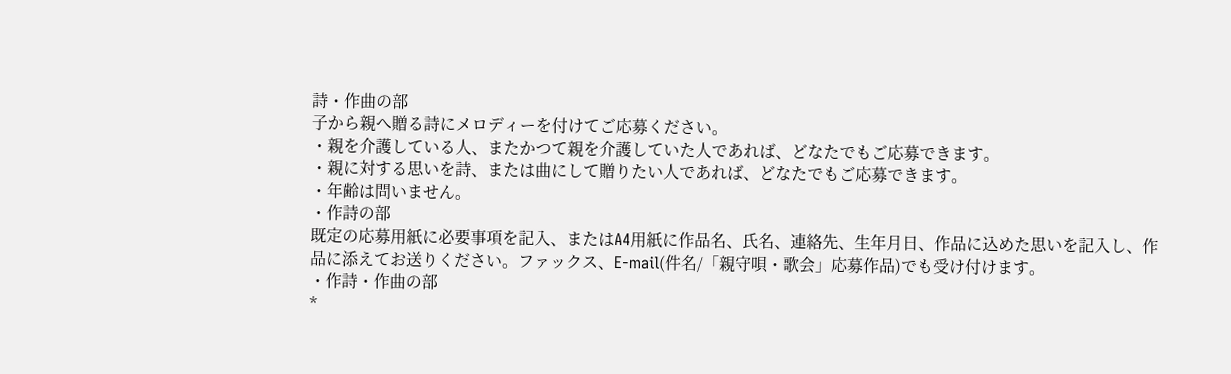詩・作曲の部
子から親へ贈る詩にメロディーを付けてご応募ください。
・親を介護している人、またかつて親を介護していた人であれば、どなたでもご応募できます。
・親に対する思いを詩、または曲にして贈りたい人であれば、どなたでもご応募できます。
・年齢は問いません。
・作詩の部
既定の応募用紙に必要事項を記入、またはA4用紙に作品名、氏名、連絡先、生年月日、作品に込めた思いを記入し、作品に添えてお送りください。ファックス、E-mail(件名/「親守唄・歌会」応募作品)でも受け付けます。
・作詩・作曲の部
*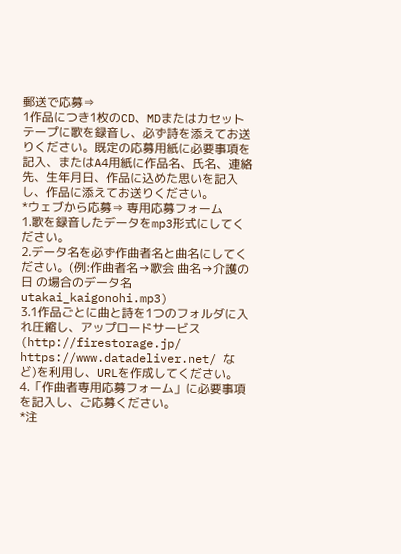郵送で応募⇒
1作品につき1枚のCD、MDまたはカセットテープに歌を録音し、必ず詩を添えてお送りください。既定の応募用紙に必要事項を記入、またはA4用紙に作品名、氏名、連絡先、生年月日、作品に込めた思いを記入し、作品に添えてお送りください。
*ウェブから応募⇒ 専用応募フォーム
1.歌を録音したデータをmp3形式にしてください。
2.データ名を必ず作曲者名と曲名にしてください。(例:作曲者名→歌会 曲名→介護の日 の場合のデータ名 utakai_kaigonohi.mp3)
3.1作品ごとに曲と詩を1つのフォルダに入れ圧縮し、アップロードサービス(http://firestorage.jp/ https://www.datadeliver.net/ など)を利用し、URLを作成してください。
4.「作曲者専用応募フォーム」に必要事項を記入し、ご応募ください。
*注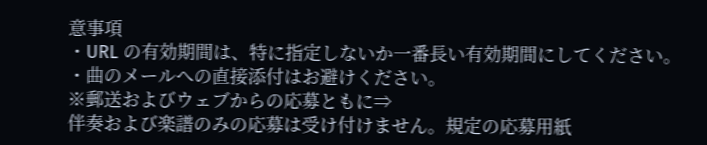意事項
・URL の有効期間は、特に指定しないか一番長い有効期間にしてください。
・曲のメールへの直接添付はお避けください。
※郵送およびウェブからの応募ともに⇒
伴奏および楽譜のみの応募は受け付けません。規定の応募用紙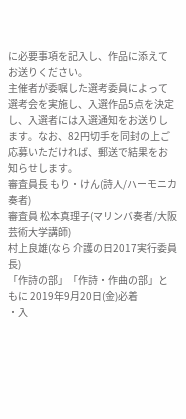に必要事項を記入し、作品に添えてお送りください。
主催者が委嘱した選考委員によって選考会を実施し、入選作品5点を決定し、入選者には入選通知をお送りします。なお、82円切手を同封の上ご応募いただければ、郵送で結果をお知らせします。
審査員長 もり・けん(詩人/ハーモニカ奏者)
審査員 松本真理子(マリンバ奏者/大阪芸術大学講師)
村上良雄(なら 介護の日2017実行委員長)
「作詩の部」「作詩・作曲の部」ともに 2019年9月20日(金)必着
・入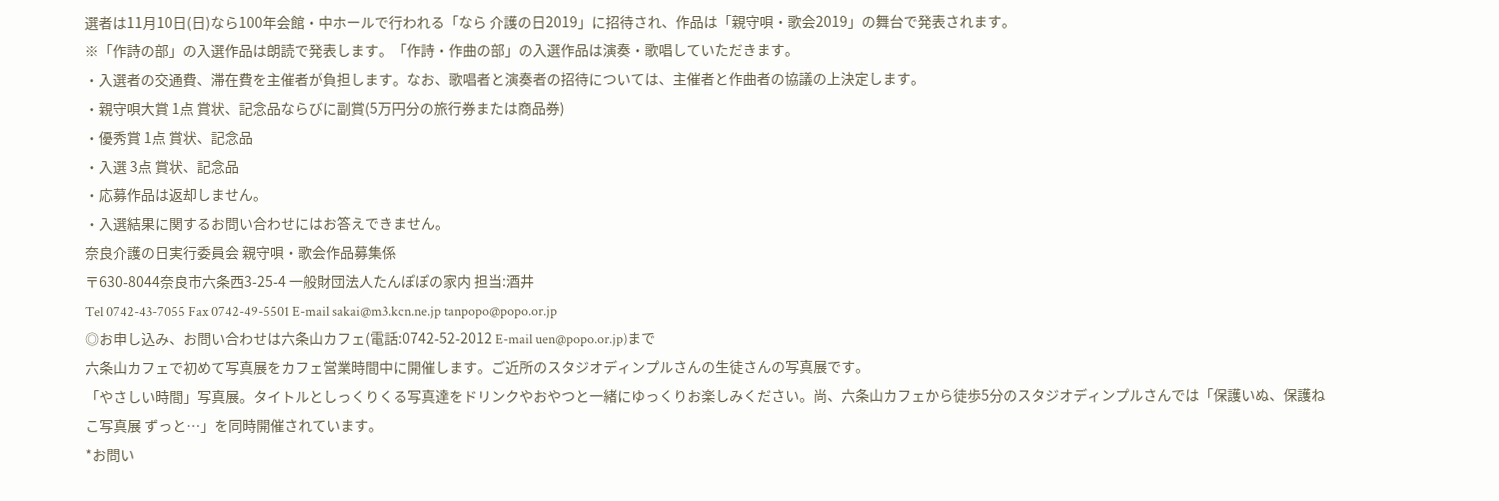選者は11月10日(日)なら100年会館・中ホールで行われる「なら 介護の日2019」に招待され、作品は「親守唄・歌会2019」の舞台で発表されます。
※「作詩の部」の入選作品は朗読で発表します。「作詩・作曲の部」の入選作品は演奏・歌唱していただきます。
・入選者の交通費、滞在費を主催者が負担します。なお、歌唱者と演奏者の招待については、主催者と作曲者の協議の上決定します。
・親守唄大賞 1点 賞状、記念品ならびに副賞(5万円分の旅行券または商品券)
・優秀賞 1点 賞状、記念品
・入選 3点 賞状、記念品
・応募作品は返却しません。
・入選結果に関するお問い合わせにはお答えできません。
奈良介護の日実行委員会 親守唄・歌会作品募集係
〒630-8044奈良市六条西3-25-4 一般財団法人たんぽぽの家内 担当:酒井
Tel 0742-43-7055 Fax 0742-49-5501 E-mail sakai@m3.kcn.ne.jp tanpopo@popo.or.jp
◎お申し込み、お問い合わせは六条山カフェ(電話:0742-52-2012 E-mail uen@popo.or.jp)まで
六条山カフェで初めて写真展をカフェ営業時間中に開催します。ご近所のスタジオディンプルさんの生徒さんの写真展です。
「やさしい時間」写真展。タイトルとしっくりくる写真達をドリンクやおやつと一緒にゆっくりお楽しみください。尚、六条山カフェから徒歩5分のスタジオディンプルさんでは「保護いぬ、保護ねこ写真展 ずっと…」を同時開催されています。
*お問い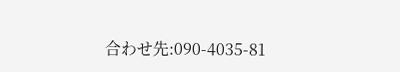合わせ先:090-4035-81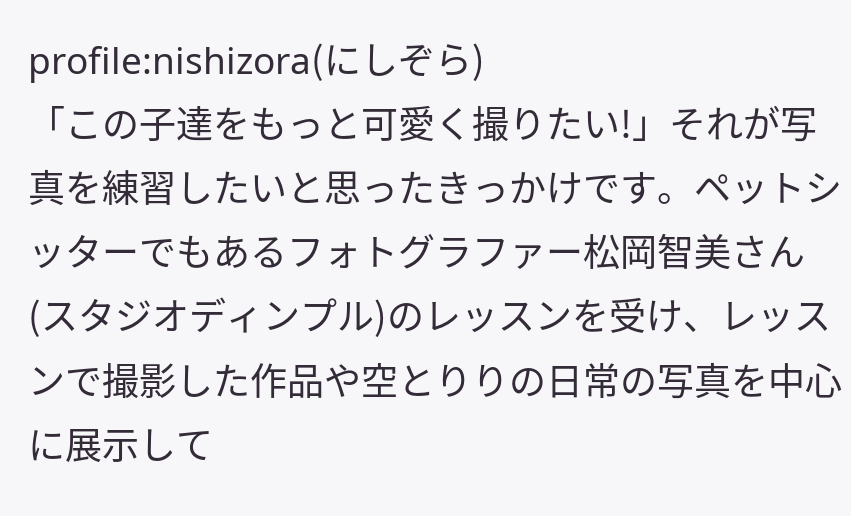profile:nishizora(にしぞら)
「この子達をもっと可愛く撮りたい!」それが写真を練習したいと思ったきっかけです。ペットシッターでもあるフォトグラファー松岡智美さん(スタジオディンプル)のレッスンを受け、レッスンで撮影した作品や空とりりの日常の写真を中心に展示して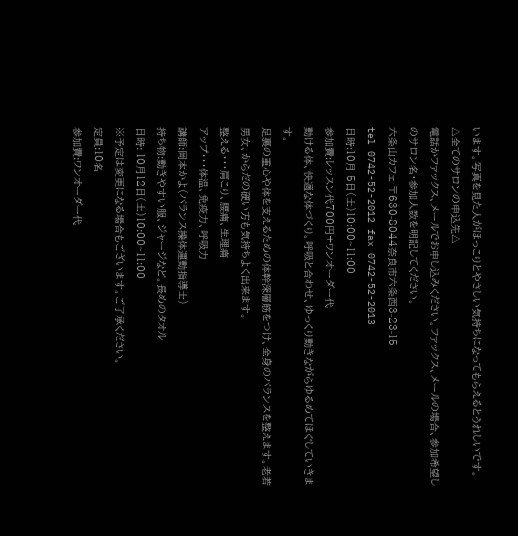います。写真を見た人がほっこりとやさしい気持ちになってもらえるとうれしいです。
△全てのサロンの申込先△
電話かファックス、メールでお申し込みください。ファックス、メールの場合、参加希望しのサロン名・参加人数を明記してください。
六条山カフェ 〒630-8044奈良市六条西3-23-15
tel 0742-52-2012 fax 0742-52-2013
日時:10月 5日(土)10:00~11:00
参加費:レッスン代700円+ワンオーダー代
動ける体、快適な体づくり。呼吸と合わせ、ゆっくり動きながらゆるめてほぐしていきます。
足裏の重心や体を支えるための体幹深層筋をつけ、全身のバランスを整えます。老若男女、からだの硬い方も気持ちよく出来ます。
整える・・・肩こり、腰痛、生理痛
アップ・・・体温、免疫力、呼吸力
講師:岡本かよ(バランス操体運動指導士)
持ち物:動きやすい服、ジャージなど。長めのタオル
日時: 10月12日(土)10:00~11:00
※予定は変更になる場合もございます。ご了承ください。
定員:10名
参加費:ワンオーダー代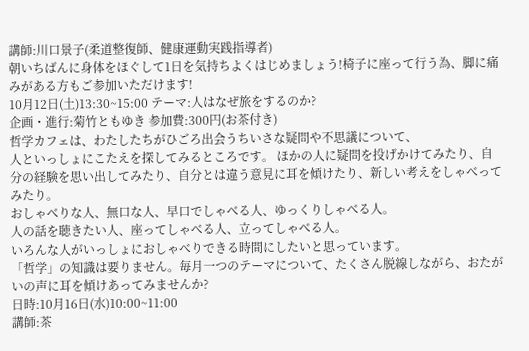講師:川口景子(柔道整復師、健康運動実践指導者)
朝いちばんに身体をほぐして1日を気持ちよくはじめましょう!椅子に座って行う為、脚に痛みがある方もご参加いただけます!
10月12日(土)13:30~15:00 テーマ:人はなぜ旅をするのか?
企画・進行:菊竹ともゆき 参加費:300円(お茶付き)
哲学カフェは、わたしたちがひごろ出会うちいさな疑問や不思議について、
人といっしょにこたえを探してみるところです。 ほかの人に疑問を投げかけてみたり、自分の経験を思い出してみたり、自分とは違う意見に耳を傾けたり、新しい考えをしゃべってみたり。
おしゃべりな人、無口な人、早口でしゃべる人、ゆっくりしゃべる人。
人の話を聴きたい人、座ってしゃべる人、立ってしゃべる人。
いろんな人がいっしょにおしゃべりできる時間にしたいと思っています。
「哲学」の知識は要りません。毎月一つのテーマについて、たくさん脱線しながら、おたがいの声に耳を傾けあってみませんか?
日時:10月16日(水)10:00~11:00
講師:茶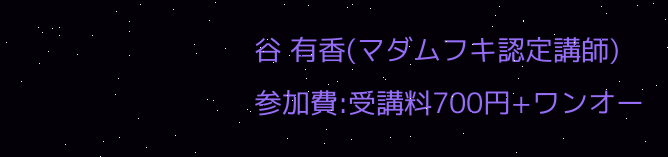谷 有香(マダムフキ認定講師)
参加費:受講料700円+ワンオー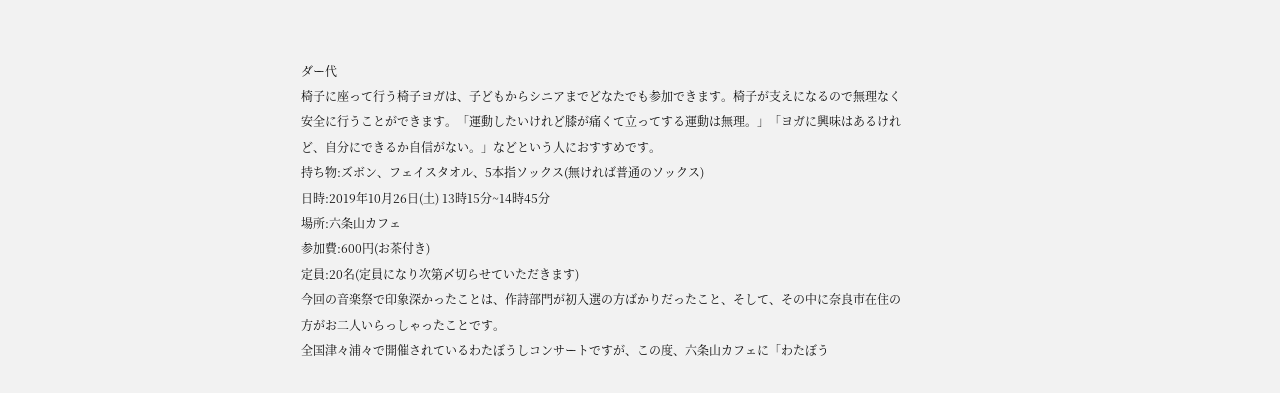ダー代
椅子に座って行う椅子ヨガは、子どもからシニアまでどなたでも参加できます。椅子が支えになるので無理なく安全に行うことができます。「運動したいけれど膝が痛くて立ってする運動は無理。」「ヨガに興味はあるけれど、自分にできるか自信がない。」などという人におすすめです。
持ち物:ズボン、フェイスタオル、5本指ソックス(無ければ普通のソックス)
日時:2019年10月26日(土) 13時15分~14時45分
場所:六条山カフェ
参加費:600円(お茶付き)
定員:20名(定員になり次第〆切らせていただきます)
今回の音楽祭で印象深かったことは、作詩部門が初入選の方ばかりだったこと、そして、その中に奈良市在住の方がお二人いらっしゃったことです。
全国津々浦々で開催されているわたぼうしコンサートですが、この度、六条山カフェに「わたぼう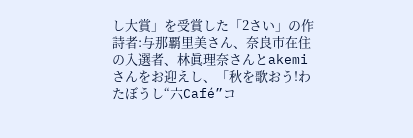し大賞」を受賞した「2さい」の作詩者:与那覇里美さん、奈良市在住の入選者、林眞理奈さんとakemiさんをお迎えし、「秋を歌おう!わたぼうし“六Café”コ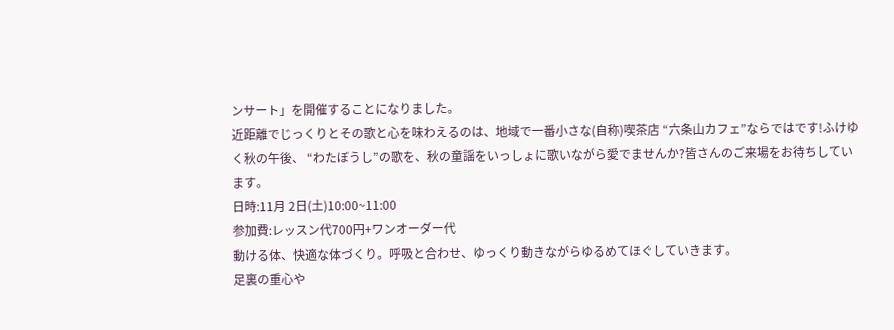ンサート」を開催することになりました。
近距離でじっくりとその歌と心を味わえるのは、地域で一番小さな(自称)喫茶店 “六条山カフェ”ならではです!ふけゆく秋の午後、 “わたぼうし”の歌を、秋の童謡をいっしょに歌いながら愛でませんか?皆さんのご来場をお待ちしています。
日時:11月 2日(土)10:00~11:00
参加費:レッスン代700円+ワンオーダー代
動ける体、快適な体づくり。呼吸と合わせ、ゆっくり動きながらゆるめてほぐしていきます。
足裏の重心や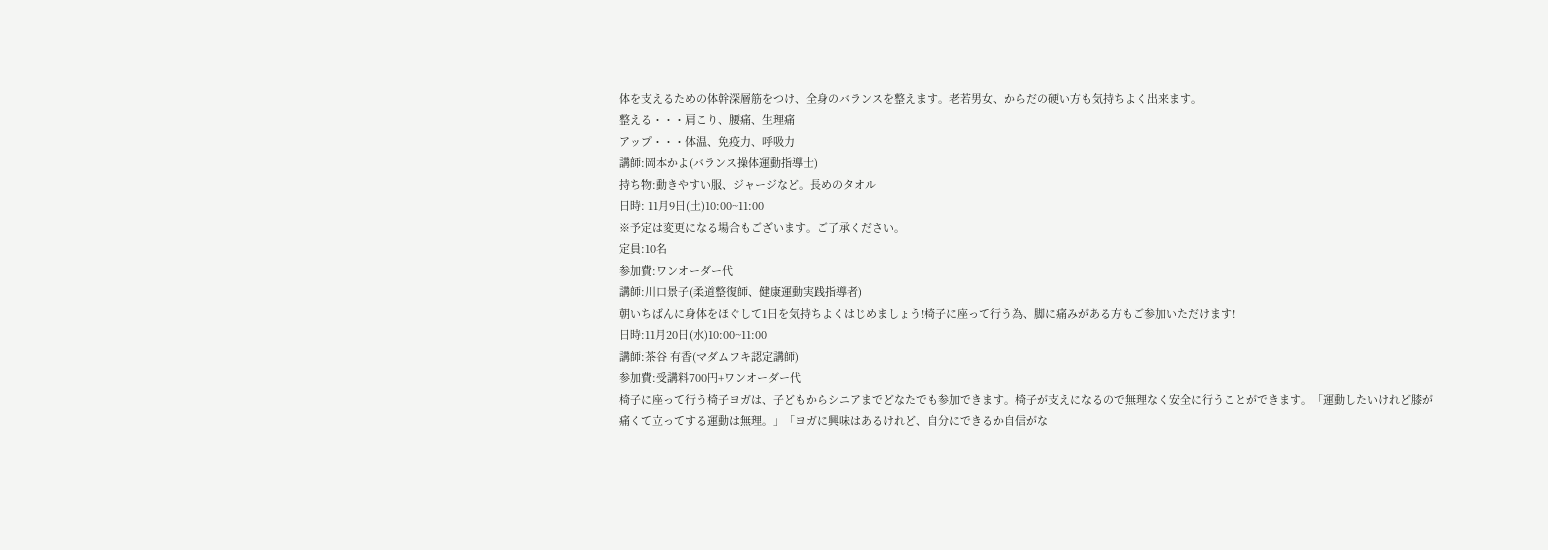体を支えるための体幹深層筋をつけ、全身のバランスを整えます。老若男女、からだの硬い方も気持ちよく出来ます。
整える・・・肩こり、腰痛、生理痛
アップ・・・体温、免疫力、呼吸力
講師:岡本かよ(バランス操体運動指導士)
持ち物:動きやすい服、ジャージなど。長めのタオル
日時: 11月9日(土)10:00~11:00
※予定は変更になる場合もございます。ご了承ください。
定員:10名
参加費:ワンオーダー代
講師:川口景子(柔道整復師、健康運動実践指導者)
朝いちばんに身体をほぐして1日を気持ちよくはじめましょう!椅子に座って行う為、脚に痛みがある方もご参加いただけます!
日時:11月20日(水)10:00~11:00
講師:茶谷 有香(マダムフキ認定講師)
参加費:受講料700円+ワンオーダー代
椅子に座って行う椅子ヨガは、子どもからシニアまでどなたでも参加できます。椅子が支えになるので無理なく安全に行うことができます。「運動したいけれど膝が痛くて立ってする運動は無理。」「ヨガに興味はあるけれど、自分にできるか自信がな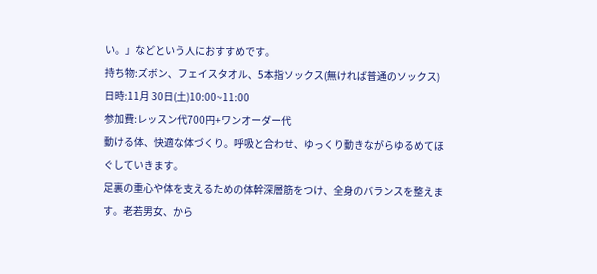い。」などという人におすすめです。
持ち物:ズボン、フェイスタオル、5本指ソックス(無ければ普通のソックス)
日時:11月 30日(土)10:00~11:00
参加費:レッスン代700円+ワンオーダー代
動ける体、快適な体づくり。呼吸と合わせ、ゆっくり動きながらゆるめてほぐしていきます。
足裏の重心や体を支えるための体幹深層筋をつけ、全身のバランスを整えます。老若男女、から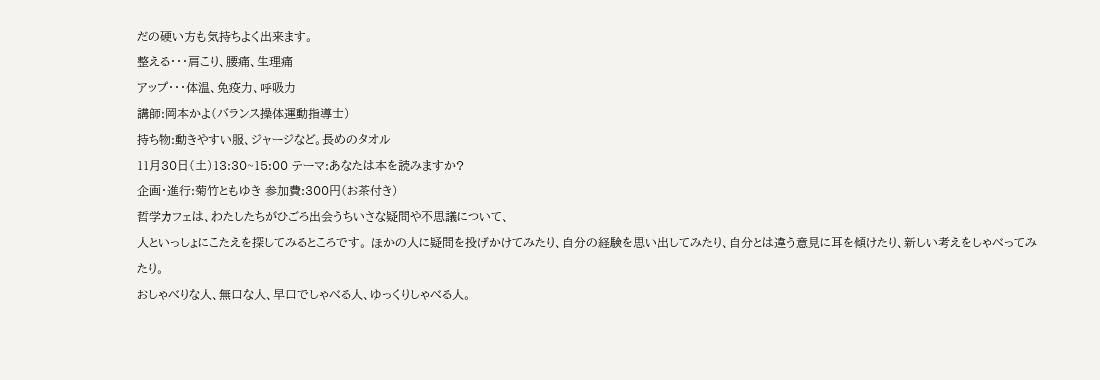だの硬い方も気持ちよく出来ます。
整える・・・肩こり、腰痛、生理痛
アップ・・・体温、免疫力、呼吸力
講師:岡本かよ(バランス操体運動指導士)
持ち物:動きやすい服、ジャージなど。長めのタオル
11月30日(土)13:30~15:00 テーマ:あなたは本を読みますか?
企画・進行:菊竹ともゆき 参加費:300円(お茶付き)
哲学カフェは、わたしたちがひごろ出会うちいさな疑問や不思議について、
人といっしょにこたえを探してみるところです。 ほかの人に疑問を投げかけてみたり、自分の経験を思い出してみたり、自分とは違う意見に耳を傾けたり、新しい考えをしゃべってみたり。
おしゃべりな人、無口な人、早口でしゃべる人、ゆっくりしゃべる人。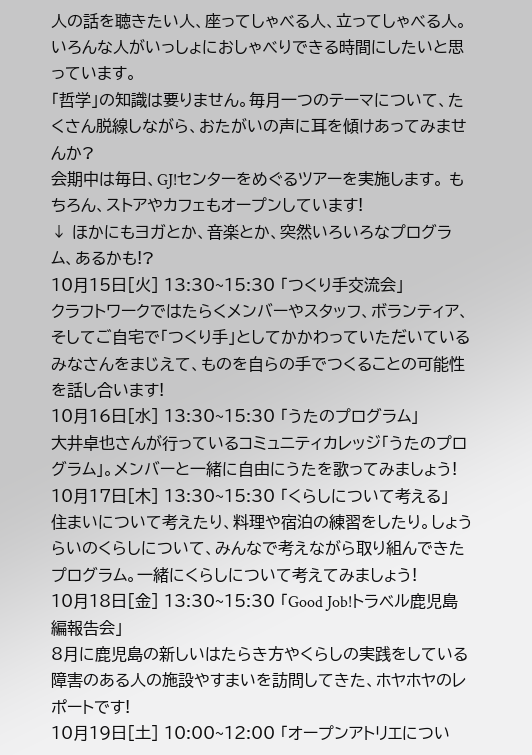人の話を聴きたい人、座ってしゃべる人、立ってしゃべる人。
いろんな人がいっしょにおしゃべりできる時間にしたいと思っています。
「哲学」の知識は要りません。毎月一つのテーマについて、たくさん脱線しながら、おたがいの声に耳を傾けあってみませんか?
会期中は毎日、GJ!センターをめぐるツアーを実施します。 もちろん、ストアやカフェもオープンしています!
↓ ほかにもヨガとか、音楽とか、突然いろいろなプログラム、あるかも!?
10月15日[火] 13:30~15:30 「つくり手交流会」
クラフトワークではたらくメンバーやスタッフ、ボランティア、そしてご自宅で「つくり手」としてかかわっていただいているみなさんをまじえて、ものを自らの手でつくることの可能性を話し合います!
10月16日[水] 13:30~15:30 「うたのプログラム」
大井卓也さんが行っているコミュニティカレッジ「うたのプログラム」。メンバーと一緒に自由にうたを歌ってみましょう!
10月17日[木] 13:30~15:30 「くらしについて考える」
住まいについて考えたり、料理や宿泊の練習をしたり。しょうらいのくらしについて、みんなで考えながら取り組んできたプログラム。一緒にくらしについて考えてみましょう!
10月18日[金] 13:30~15:30 「Good Job!トラベル鹿児島編報告会」
8月に鹿児島の新しいはたらき方やくらしの実践をしている障害のある人の施設やすまいを訪問してきた、ホヤホヤのレポートです!
10月19日[土] 10:00~12:00 「オープンアトリエについ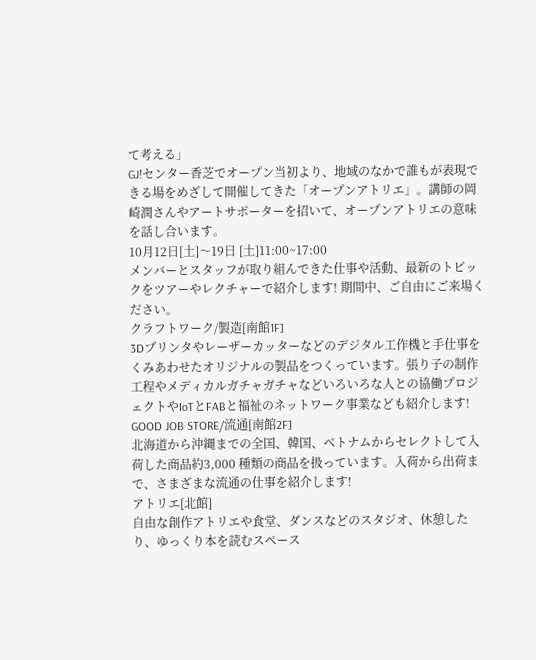て考える」
GJ!センター香芝でオープン当初より、地域のなかで誰もが表現できる場をめざして開催してきた「オープンアトリエ」。講師の岡崎潤さんやアートサポーターを招いて、オープンアトリエの意味を話し合います。
10月12日[土]〜19日 [土]11:00~17:00
メンバーとスタッフが取り組んできた仕事や活動、最新のトピックをツアーやレクチャーで紹介します! 期間中、ご自由にご来場ください。
クラフトワーク/製造[南館1F]
3Dプリンタやレーザーカッターなどのデジタル工作機と手仕事をくみあわせたオリジナルの製品をつくっています。張り子の制作工程やメディカルガチャガチャなどいろいろな人との協働プロジェクトやIoTとFABと福祉のネットワーク事業なども紹介します!
GOOD JOB STORE/流通[南館2F]
北海道から沖縄までの全国、韓国、ベトナムからセレクトして入荷した商品約3,000 種類の商品を扱っています。入荷から出荷まで、さまざまな流通の仕事を紹介します!
アトリエ[北館]
自由な創作アトリエや食堂、ダンスなどのスタジオ、休憩したり、ゆっくり本を読むスペース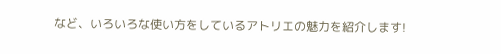など、いろいろな使い方をしているアトリエの魅力を紹介します!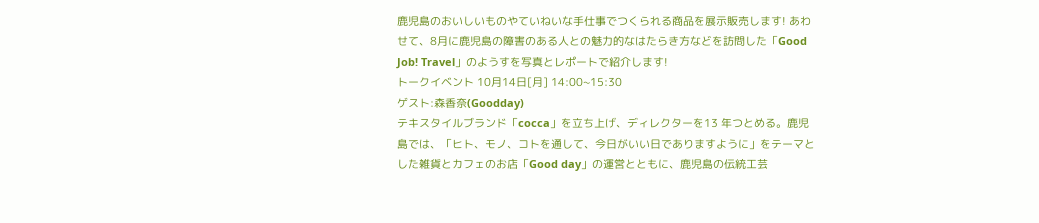鹿児島のおいしいものやていねいな手仕事でつくられる商品を展示販売します! あわせて、8月に鹿児島の障害のある人との魅力的なはたらき方などを訪問した「Good Job! Travel」のようすを写真とレポートで紹介します!
トークイベント 10月14日[月] 14:00~15:30
ゲスト:森香奈(Goodday)
テキスタイルブランド「cocca」を立ち上げ、ディレクターを13 年つとめる。鹿児島では、「ヒト、モノ、コトを通して、今日がいい日でありますように」をテーマとした雑貨とカフェのお店「Good day」の運営とともに、鹿児島の伝統工芸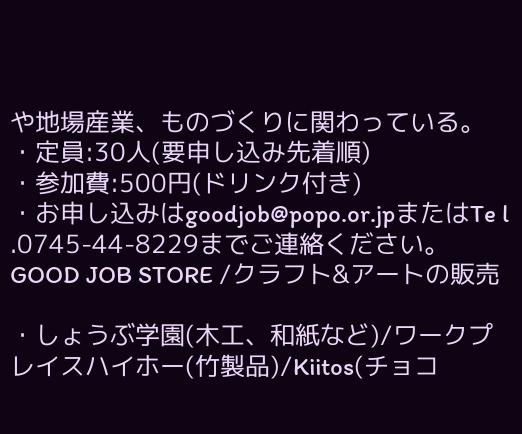や地場産業、ものづくりに関わっている。
・定員:30人(要申し込み先着順)
・参加費:500円(ドリンク付き)
・お申し込みはgoodjob@popo.or.jpまたはTe l .0745-44-8229までご連絡ください。
GOOD JOB STORE /クラフト&アートの販売

・しょうぶ学園(木工、和紙など)/ワークプレイスハイホー(竹製品)/Kiitos(チョコ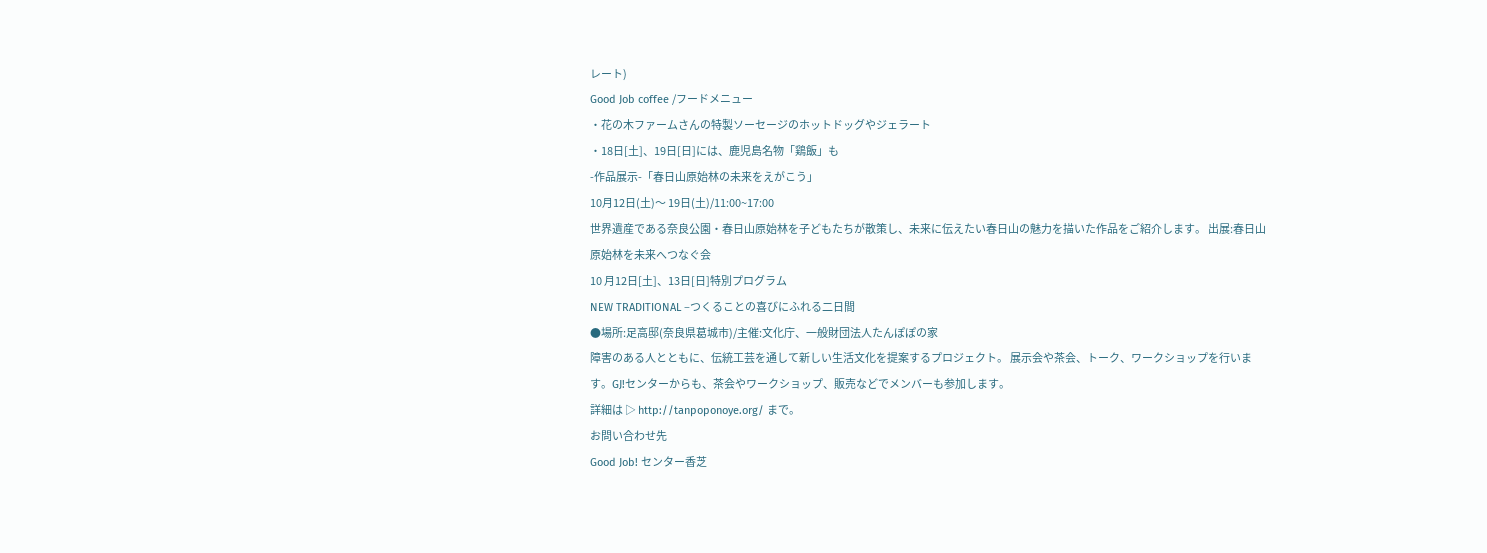レート)
Good Job coffee /フードメニュー
・花の木ファームさんの特製ソーセージのホットドッグやジェラート
・18日[土]、19日[日]には、鹿児島名物「鶏飯」も
-作品展示-「春日山原始林の未来をえがこう」
10月12日(土)〜 19日(土)/11:00~17:00
世界遺産である奈良公園・春日山原始林を子どもたちが散策し、未来に伝えたい春日山の魅力を描いた作品をご紹介します。 出展:春日山原始林を未来へつなぐ会
10 月12日[土]、13日[日]特別プログラム
NEW TRADITIONAL –つくることの喜びにふれる二日間
●場所:足高邸(奈良県葛城市)/主催:文化庁、一般財団法人たんぽぽの家
障害のある人とともに、伝統工芸を通して新しい生活文化を提案するプロジェクト。 展示会や茶会、トーク、ワークショップを行います。GJ!センターからも、茶会やワークショップ、販売などでメンバーも参加します。
詳細は ▷ http://tanpoponoye.org/ まで。
お問い合わせ先
Good Job! センター香芝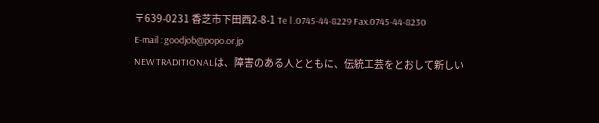〒639-0231 香芝市下田西2-8-1 Te l .0745-44-8229 Fax.0745-44-8230
E-mail : goodjob@popo.or.jp
NEW TRADITIONALは、障害のある人とともに、伝統工芸をとおして新しい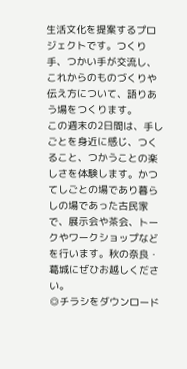生活文化を提案するプロジェクトです。つくり手、つかい手が交流し、これからのものづくりや伝え方について、語りあう場をつくります。
この週末の2日間は、手しごとを身近に感じ、つくること、つかうことの楽しさを体験します。かつてしごとの場であり暮らしの場であった古民家で、展示会や茶会、トークやワークショップなどを行います。秋の奈良・葛城にぜひお越しください。
◎チラシをダウンロード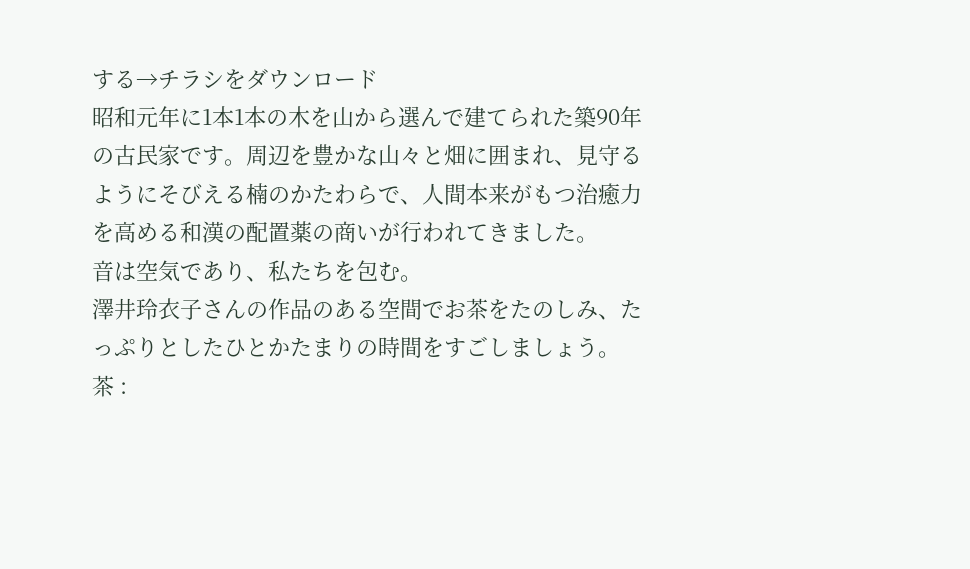する→チラシをダウンロード
昭和元年に1本1本の木を山から選んで建てられた築90年の古民家です。周辺を豊かな山々と畑に囲まれ、見守るようにそびえる楠のかたわらで、人間本来がもつ治癒力を高める和漢の配置薬の商いが行われてきました。
音は空気であり、私たちを包む。
澤井玲衣子さんの作品のある空間でお茶をたのしみ、たっぷりとしたひとかたまりの時間をすごしましょう。
茶 :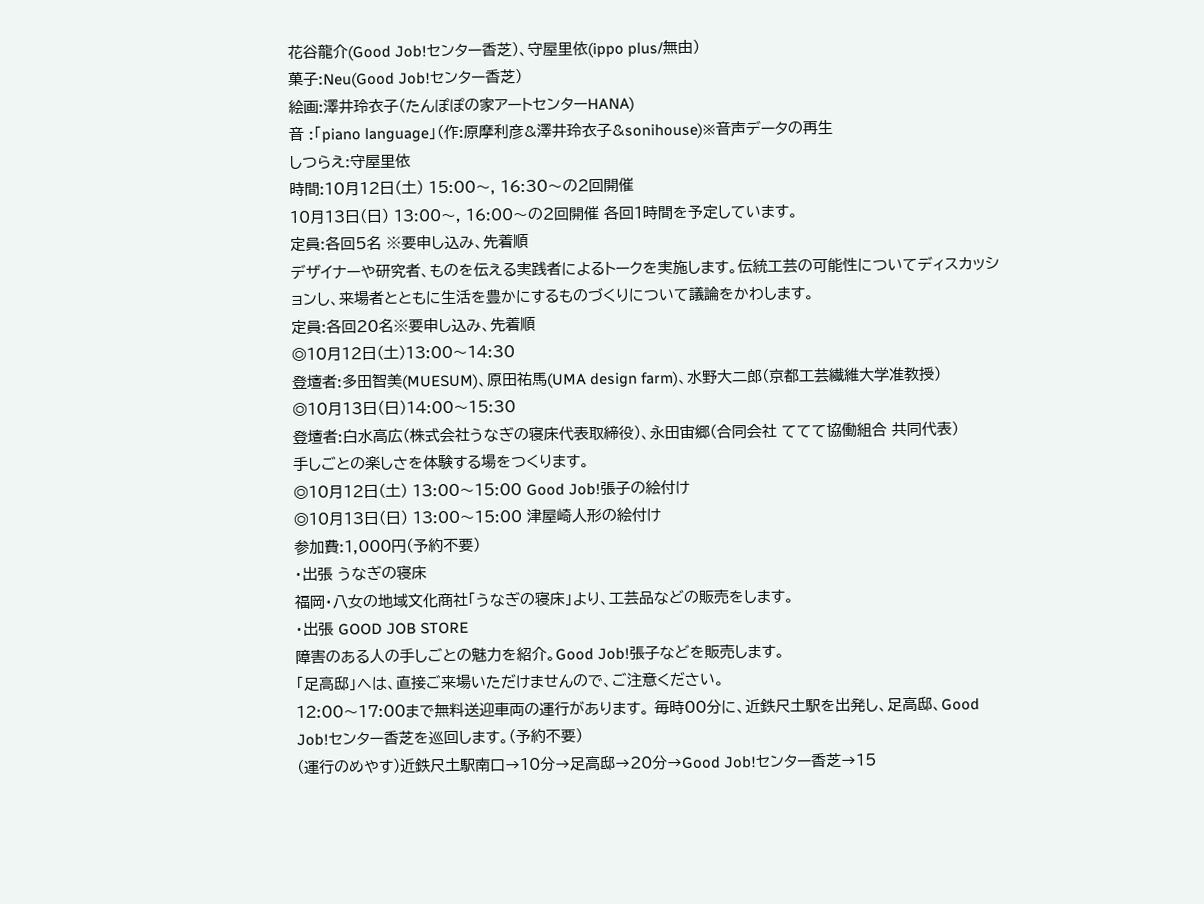花谷龍介(Good Job!センター香芝)、守屋里依(ippo plus/無由)
菓子:Neu(Good Job!センター香芝)
絵画:澤井玲衣子(たんぽぽの家アートセンターHANA)
音 :「piano language」(作:原摩利彦&澤井玲衣子&sonihouse)※音声データの再生
しつらえ:守屋里依
時間:10月12日(土) 15:00〜, 16:30〜の2回開催
10月13日(日) 13:00〜, 16:00〜の2回開催 各回1時間を予定しています。
定員:各回5名 ※要申し込み、先着順
デザイナーや研究者、ものを伝える実践者によるトークを実施します。伝統工芸の可能性についてディスカッションし、来場者とともに生活を豊かにするものづくりについて議論をかわします。
定員:各回20名※要申し込み、先着順
◎10月12日(土)13:00〜14:30
登壇者:多田智美(MUESUM)、原田祐馬(UMA design farm)、水野大二郎(京都工芸繊維大学准教授)
◎10月13日(日)14:00〜15:30
登壇者:白水高広(株式会社うなぎの寝床代表取締役)、永田宙郷(合同会社 ててて協働組合 共同代表)
手しごとの楽しさを体験する場をつくります。
◎10月12日(土) 13:00〜15:00 Good Job!張子の絵付け
◎10月13日(日) 13:00〜15:00 津屋崎人形の絵付け
参加費:1,000円(予約不要)
・出張 うなぎの寝床
福岡・八女の地域文化商社「うなぎの寝床」より、工芸品などの販売をします。
・出張 GOOD JOB STORE
障害のある人の手しごとの魅力を紹介。Good Job!張子などを販売します。
「足高邸」へは、直接ご来場いただけませんので、ご注意ください。
12:00〜17:00まで無料送迎車両の運行があります。 毎時00分に、近鉄尺土駅を出発し、足高邸、Good Job!センター香芝を巡回します。(予約不要)
(運行のめやす)近鉄尺土駅南口→10分→足高邸→20分→Good Job!センター香芝→15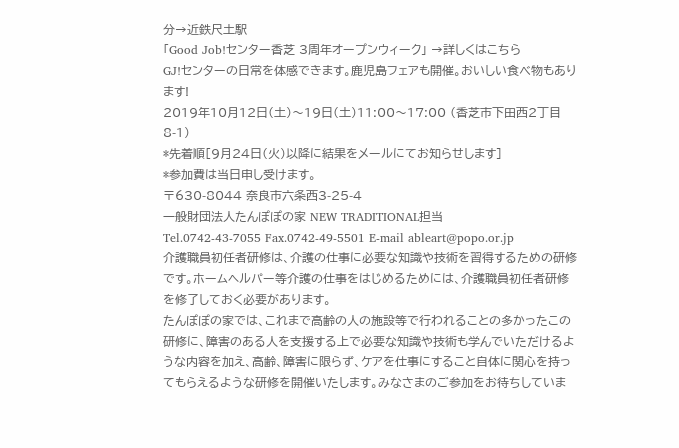分→近鉄尺土駅
「Good Job!センター香芝 3周年オープンウィーク」 →詳しくはこちら
GJ!センターの日常を体感できます。鹿児島フェアも開催。おいしい食べ物もあります!
2019年10月12日(土)〜19日(土)11:00〜17:00 (香芝市下田西2丁目8-1)
*先着順[9月24日(火)以降に結果をメールにてお知らせします]
*参加費は当日申し受けます。
〒630-8044 奈良市六条西3-25-4
一般財団法人たんぽぽの家 NEW TRADITIONAL担当
Tel.0742-43-7055 Fax.0742-49-5501 E-mail ableart@popo.or.jp
介護職員初任者研修は、介護の仕事に必要な知識や技術を習得するための研修です。ホームヘルパー等介護の仕事をはじめるためには、介護職員初任者研修を修了しておく必要があります。
たんぽぽの家では、これまで高齢の人の施設等で行われることの多かったこの研修に、障害のある人を支援する上で必要な知識や技術も学んでいただけるような内容を加え、高齢、障害に限らず、ケアを仕事にすること自体に関心を持ってもらえるような研修を開催いたします。みなさまのご参加をお待ちしていま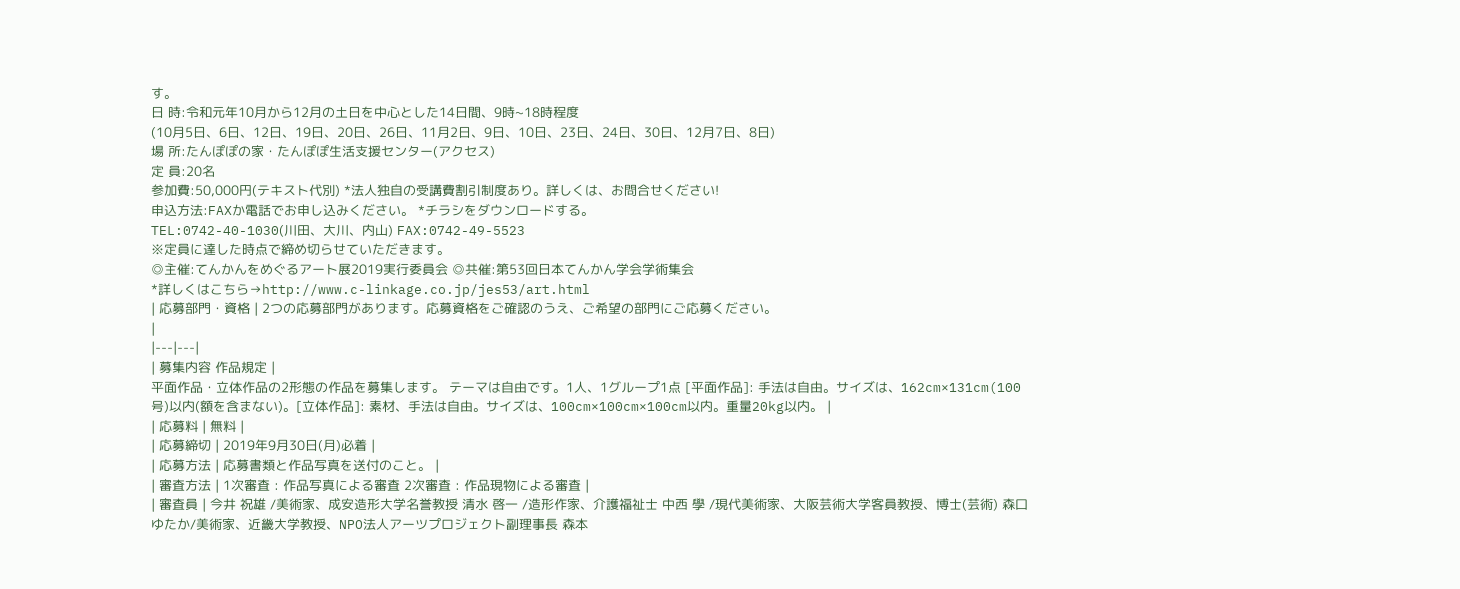す。
日 時:令和元年10月から12月の土日を中心とした14日間、9時~18時程度
(10月5日、6日、12日、19日、20日、26日、11月2日、9日、10日、23日、24日、30日、12月7日、8日)
場 所:たんぽぽの家・たんぽぽ生活支援センター(アクセス)
定 員:20名
参加費:50,000円(テキスト代別) *法人独自の受講費割引制度あり。詳しくは、お問合せください!
申込方法:FAXか電話でお申し込みください。 *チラシをダウンロードする。
TEL:0742-40-1030(川田、大川、内山) FAX:0742-49-5523
※定員に達した時点で締め切らせていただきます。
◎主催:てんかんをめぐるアート展2019実行委員会 ◎共催:第53回日本てんかん学会学術集会
*詳しくはこちら→http://www.c-linkage.co.jp/jes53/art.html
| 応募部門・資格 | 2つの応募部門があります。応募資格をご確認のうえ、ご希望の部門にご応募ください。
|
|---|---|
| 募集内容 作品規定 |
平面作品・立体作品の2形態の作品を募集します。 テーマは自由です。1人、1グループ1点 [平面作品]: 手法は自由。サイズは、162cm×131cm(100号)以内(額を含まない)。[立体作品]: 素材、手法は自由。サイズは、100cm×100cm×100cm以内。重量20kg以内。 |
| 応募料 | 無料 |
| 応募締切 | 2019年9月30日(月)必着 |
| 応募方法 | 応募書類と作品写真を送付のこと。 |
| 審査方法 | 1次審査 : 作品写真による審査 2次審査 : 作品現物による審査 |
| 審査員 | 今井 祝雄 /美術家、成安造形大学名誉教授 清水 啓一 /造形作家、介護福祉士 中西 學 /現代美術家、大阪芸術大学客員教授、博士(芸術) 森口 ゆたか/美術家、近畿大学教授、NPO法人アーツプロジェクト副理事長 森本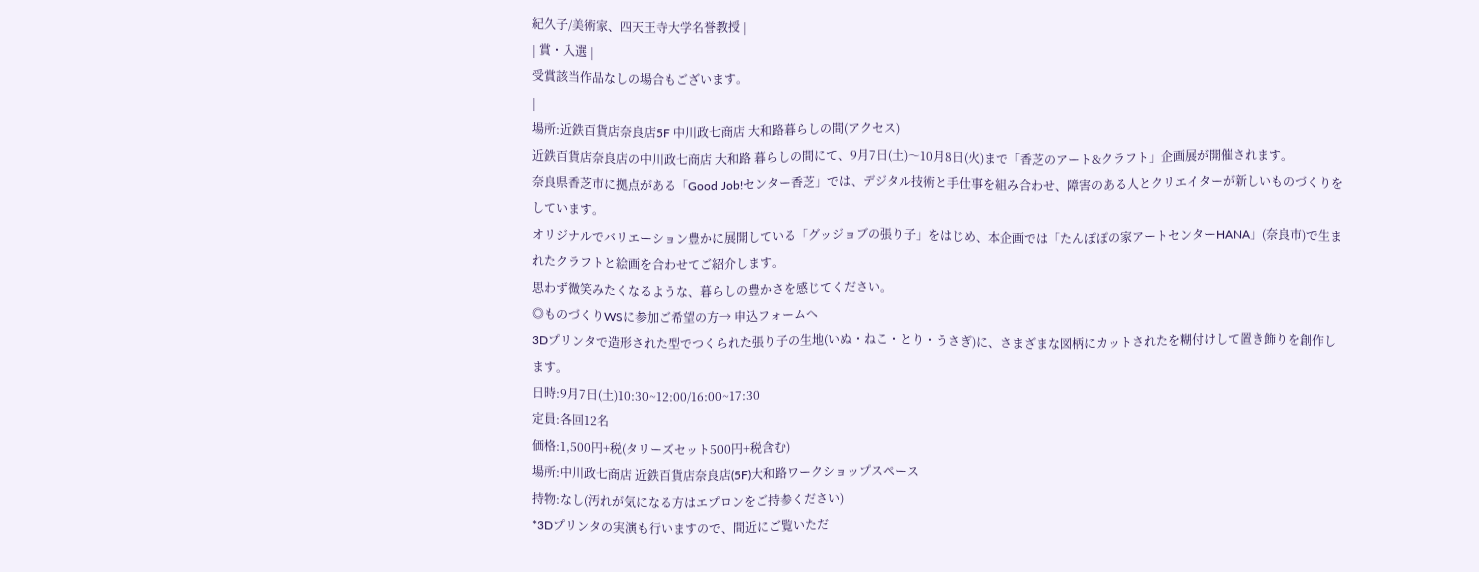紀久子/美術家、四天王寺大学名誉教授 |
| 賞・入選 |
受賞該当作品なしの場合もございます。
|
場所:近鉄百貨店奈良店5F 中川政七商店 大和路暮らしの間(アクセス)
近鉄百貨店奈良店の中川政七商店 大和路 暮らしの間にて、9月7日(土)〜10月8日(火)まで「香芝のアート&クラフト」企画展が開催されます。
奈良県香芝市に拠点がある「Good Job!センター香芝」では、デジタル技術と手仕事を組み合わせ、障害のある人とクリエイターが新しいものづくりをしています。
オリジナルでバリエーション豊かに展開している「グッジョブの張り子」をはじめ、本企画では「たんぽぽの家アートセンターHANA」(奈良市)で生まれたクラフトと絵画を合わせてご紹介します。
思わず微笑みたくなるような、暮らしの豊かさを感じてください。
◎ものづくりWSに参加ご希望の方→ 申込フォームへ
3Dプリンタで造形された型でつくられた張り子の生地(いぬ・ねこ・とり・うさぎ)に、さまざまな図柄にカットされたを糊付けして置き飾りを創作します。
日時:9月7日(土)10:30~12:00/16:00~17:30
定員:各回12名
価格:1,500円+税(タリーズセット500円+税含む)
場所:中川政七商店 近鉄百貨店奈良店(5F)大和路ワークショップスペース
持物:なし(汚れが気になる方はエプロンをご持参ください)
*3Dプリンタの実演も行いますので、間近にご覧いただ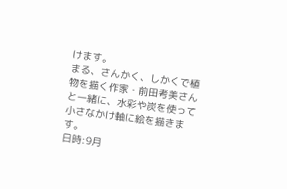けます。
まる、さんかく、しかくで植物を描く作家・前田考美さんと一緒に、水彩や炭を使って小さなかけ軸に絵を描きます。
日時:9月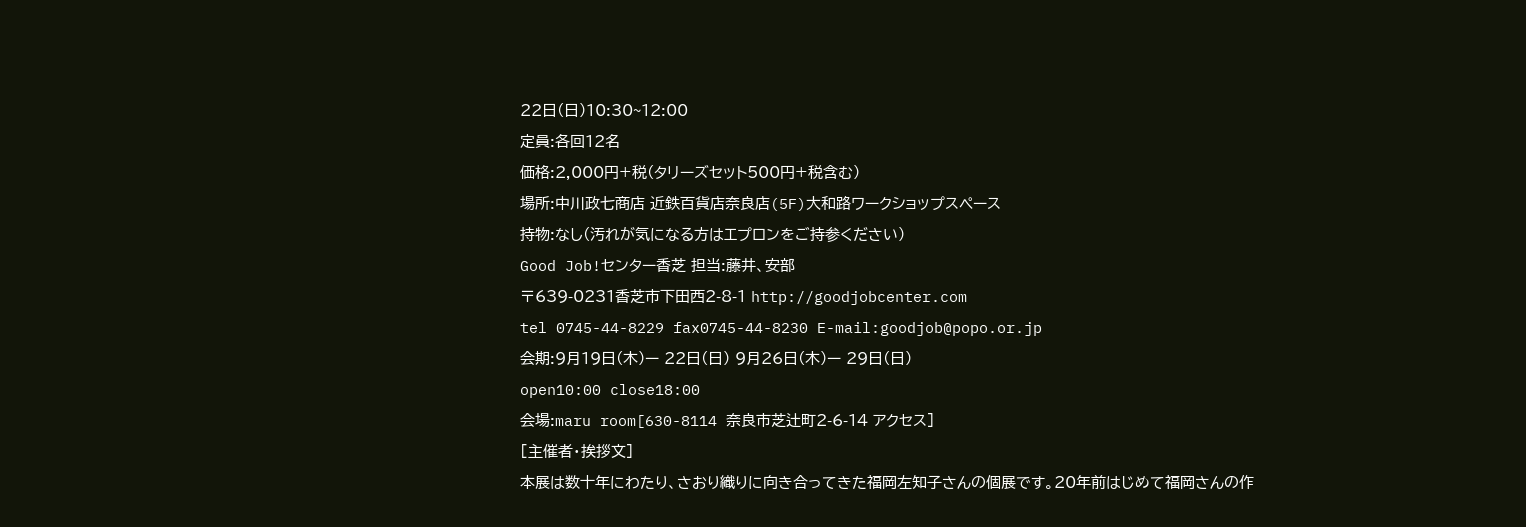22日(日)10:30~12:00
定員:各回12名
価格:2,000円+税(タリーズセット500円+税含む)
場所:中川政七商店 近鉄百貨店奈良店(5F)大和路ワークショップスペース
持物:なし(汚れが気になる方はエプロンをご持参ください)
Good Job!センター香芝 担当:藤井、安部
〒639-0231香芝市下田西2-8-1 http://goodjobcenter.com
tel 0745-44-8229 fax0745-44-8230 E-mail:goodjob@popo.or.jp
会期:9月19日(木)ー 22日(日) 9月26日(木)ー 29日(日)
open10:00 close18:00
会場:maru room[630-8114 奈良市芝辻町2-6-14 アクセス]
[主催者・挨拶文]
本展は数十年にわたり、さおり織りに向き合ってきた福岡左知子さんの個展です。20年前はじめて福岡さんの作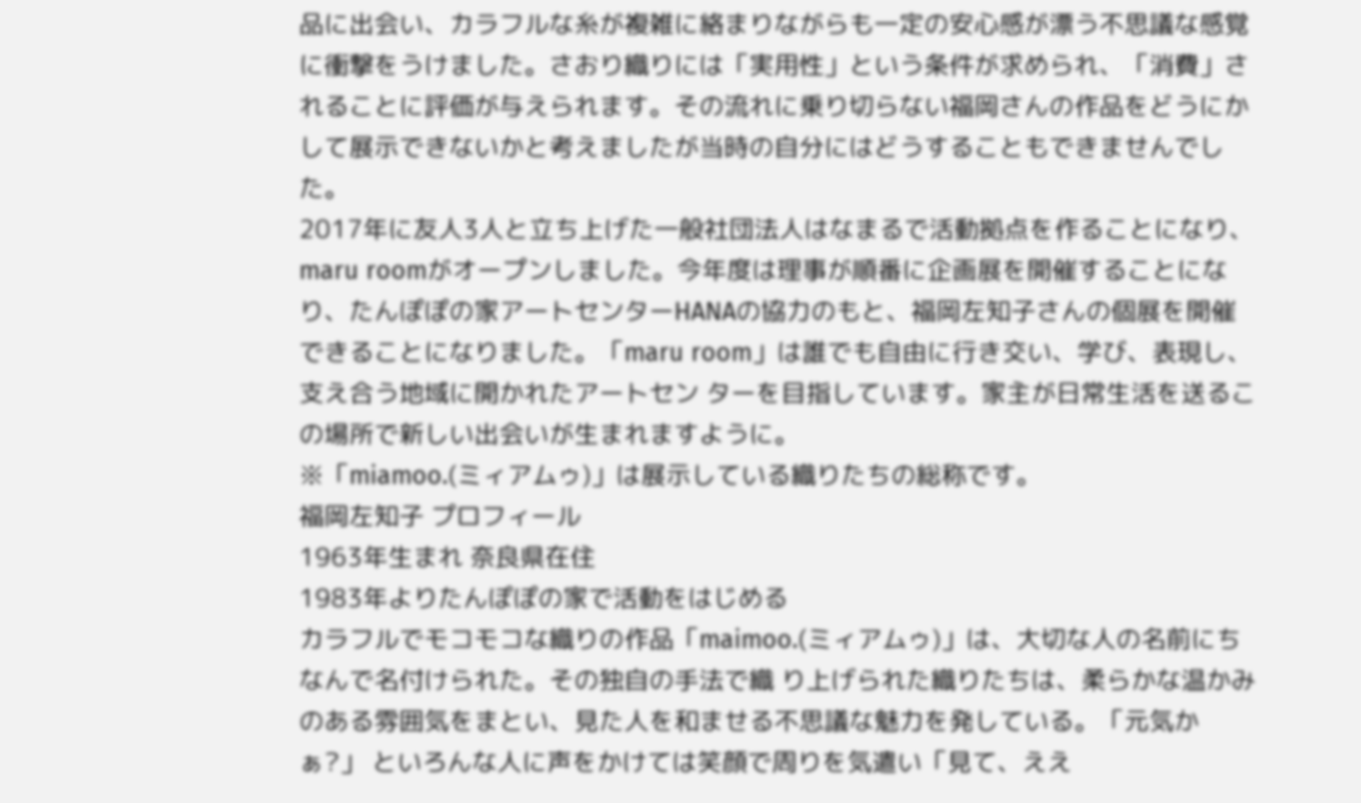品に出会い、カラフルな糸が複雑に絡まりながらも一定の安心感が漂う不思議な感覚に衝撃をうけました。さおり織りには「実用性」という条件が求められ、「消費」されることに評価が与えられます。その流れに乗り切らない福岡さんの作品をどうにかして展示できないかと考えましたが当時の自分にはどうすることもできませんでした。
2017年に友人3人と立ち上げた一般社団法人はなまるで活動拠点を作ることになり、maru roomがオープンしました。今年度は理事が順番に企画展を開催することになり、たんぽぽの家アートセンターHANAの協力のもと、福岡左知子さんの個展を開催できることになりました。「maru room」は誰でも自由に行き交い、学び、表現し、支え合う地域に開かれたアートセン ターを目指しています。家主が日常生活を送るこの場所で新しい出会いが生まれますように。
※「miamoo.(ミィアムゥ)」は展示している織りたちの総称です。
福岡左知子 プロフィール
1963年生まれ 奈良県在住
1983年よりたんぽぽの家で活動をはじめる
カラフルでモコモコな織りの作品「maimoo.(ミィアムゥ)」は、大切な人の名前にちなんで名付けられた。その独自の手法で織 り上げられた織りたちは、柔らかな温かみのある雰囲気をまとい、見た人を和ませる不思議な魅力を発している。「元気かぁ?」 といろんな人に声をかけては笑顔で周りを気遣い「見て、ええ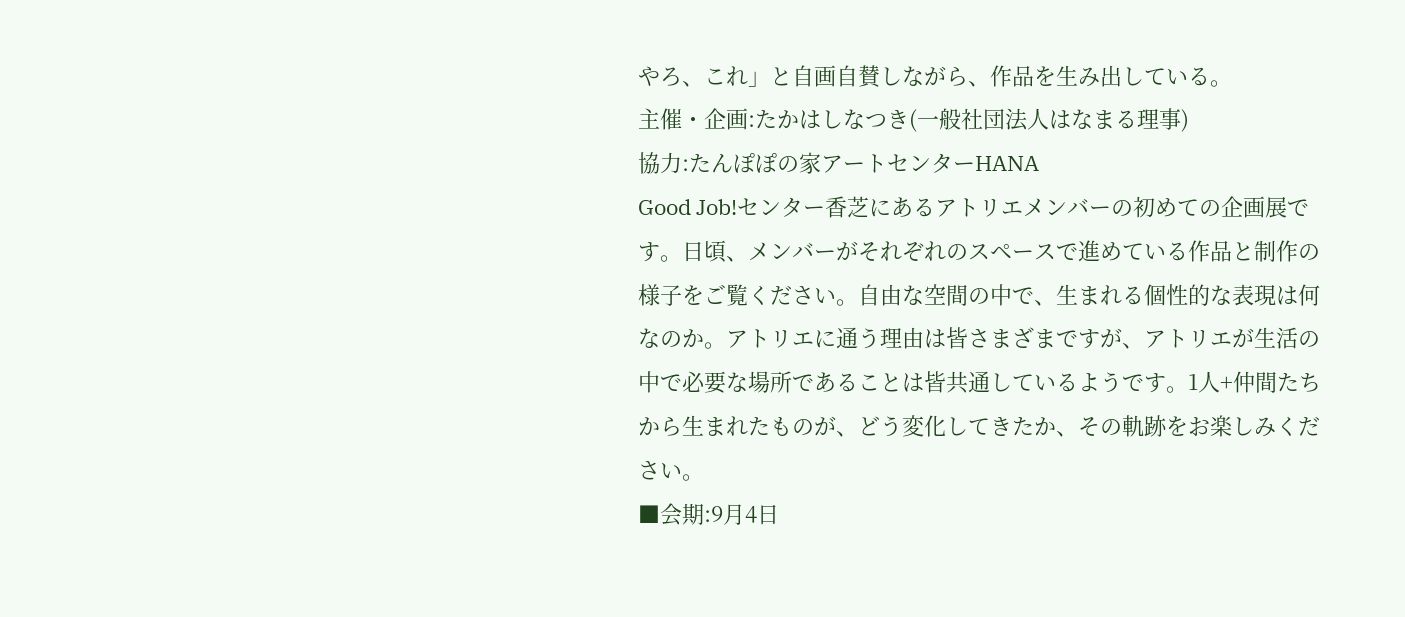やろ、これ」と自画自賛しながら、作品を生み出している。
主催・企画:たかはしなつき(一般社団法人はなまる理事)
協力:たんぽぽの家アートセンターHANA
Good Job!センター香芝にあるアトリエメンバーの初めての企画展です。日頃、メンバーがそれぞれのスペースで進めている作品と制作の様子をご覧ください。自由な空間の中で、生まれる個性的な表現は何なのか。アトリエに通う理由は皆さまざまですが、アトリエが生活の中で必要な場所であることは皆共通しているようです。1人+仲間たちから生まれたものが、どう変化してきたか、その軌跡をお楽しみください。
■会期:9月4日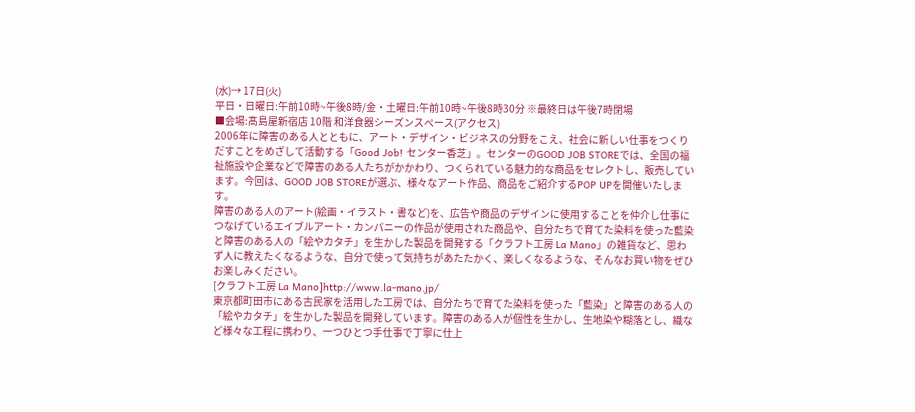(水)→ 17日(火)
平日・日曜日:午前10時~午後8時/金・土曜日:午前10時~午後8時30分 ※最終日は午後7時閉場
■会場:髙島屋新宿店 10階 和洋食器シーズンスペース(アクセス)
2006年に障害のある人とともに、アート・デザイン・ビジネスの分野をこえ、社会に新しい仕事をつくりだすことをめざして活動する「Good Job! センター香芝」。センターのGOOD JOB STOREでは、全国の福祉施設や企業などで障害のある人たちがかかわり、つくられている魅力的な商品をセレクトし、販売しています。今回は、GOOD JOB STOREが選ぶ、様々なアート作品、商品をご紹介するPOP UPを開催いたします。
障害のある人のアート(絵画・イラスト・書など)を、広告や商品のデザインに使用することを仲介し仕事につなげているエイブルアート・カンパニーの作品が使用された商品や、自分たちで育てた染料を使った藍染と障害のある人の「絵やカタチ」を生かした製品を開発する「クラフト工房 La Mano」の雑貨など、思わず人に教えたくなるような、自分で使って気持ちがあたたかく、楽しくなるような、そんなお買い物をぜひお楽しみください。
[クラフト工房 La Mano]http://www.la-mano.jp/
東京都町田市にある古民家を活用した工房では、自分たちで育てた染料を使った「藍染」と障害のある人の「絵やカタチ」を生かした製品を開発しています。障害のある人が個性を生かし、生地染や糊落とし、織など様々な工程に携わり、一つひとつ手仕事で丁寧に仕上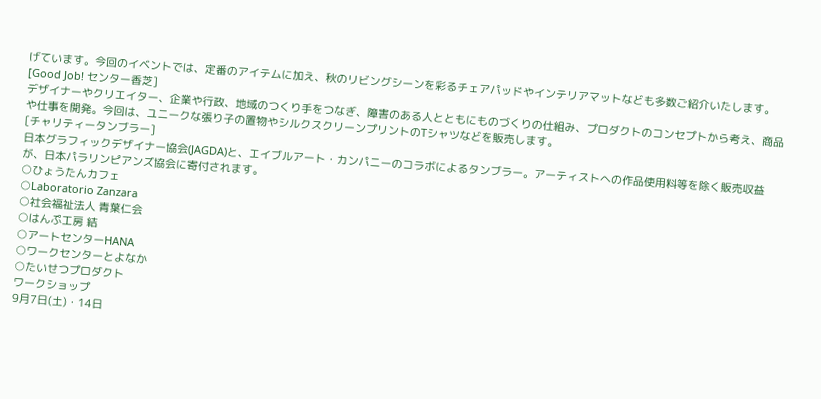げています。今回のイベントでは、定番のアイテムに加え、秋のリビングシーンを彩るチェアパッドやインテリアマットなども多数ご紹介いたします。
[Good Job! センター香芝]
デザイナーやクリエイター、企業や行政、地域のつくり手をつなぎ、障害のある人とともにものづくりの仕組み、プロダクトのコンセプトから考え、商品や仕事を開発。今回は、ユニークな張り子の置物やシルクスクリーンプリントのTシャツなどを販売します。
[チャリティータンブラー]
日本グラフィックデザイナー協会(JAGDA)と、エイブルアート・カンパニーのコラボによるタンブラー。アーティストへの作品使用料等を除く販売収益が、日本パラリンピアンズ協会に寄付されます。
○ひょうたんカフェ
○Laboratorio Zanzara
○社会福祉法人 青葉仁会
○はんぷ工房 結
○アートセンターHANA
○ワークセンターとよなか
○たいせつプロダクト
ワークショップ
9月7日(土)・14日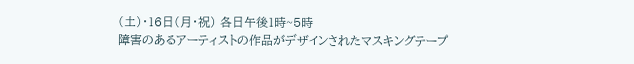(土)・16日(月・祝) 各日午後1時~5時
障害のあるアーティストの作品がデザインされたマスキングテープ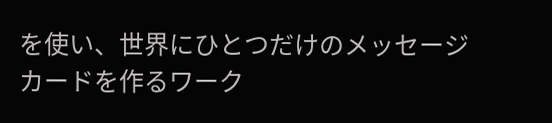を使い、世界にひとつだけのメッセージカードを作るワーク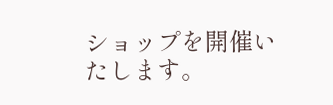ショップを開催いたします。